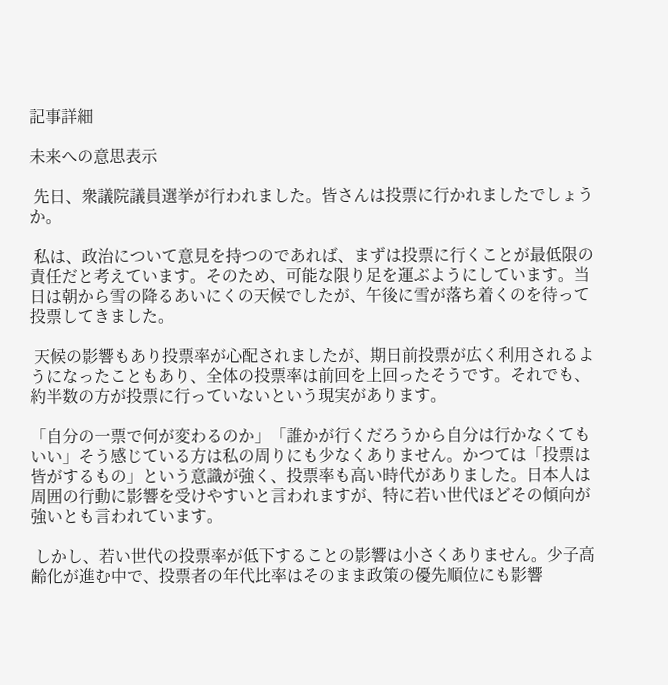記事詳細

未来への意思表示

 先日、衆議院議員選挙が行われました。皆さんは投票に行かれましたでしょうか。

 私は、政治について意見を持つのであれば、まずは投票に行くことが最低限の責任だと考えています。そのため、可能な限り足を運ぶようにしています。当日は朝から雪の降るあいにくの天候でしたが、午後に雪が落ち着くのを待って投票してきました。

 天候の影響もあり投票率が心配されましたが、期日前投票が広く利用されるようになったこともあり、全体の投票率は前回を上回ったそうです。それでも、約半数の方が投票に行っていないという現実があります。

「自分の一票で何が変わるのか」「誰かが行くだろうから自分は行かなくてもいい」そう感じている方は私の周りにも少なくありません。かつては「投票は皆がするもの」という意識が強く、投票率も高い時代がありました。日本人は周囲の行動に影響を受けやすいと言われますが、特に若い世代ほどその傾向が強いとも言われています。

 しかし、若い世代の投票率が低下することの影響は小さくありません。少子高齢化が進む中で、投票者の年代比率はそのまま政策の優先順位にも影響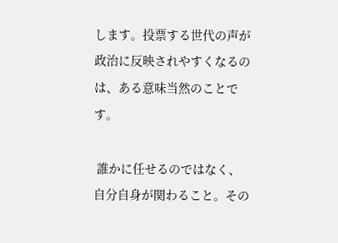します。投票する世代の声が政治に反映されやすくなるのは、ある意味当然のことです。

 誰かに任せるのではなく、自分自身が関わること。その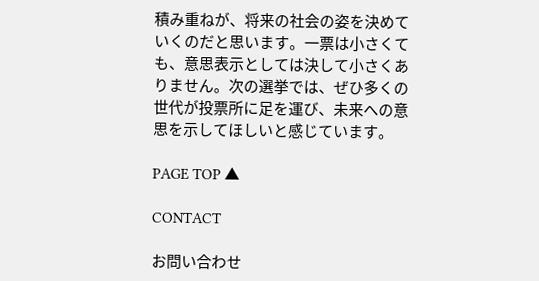積み重ねが、将来の社会の姿を決めていくのだと思います。一票は小さくても、意思表示としては決して小さくありません。次の選挙では、ぜひ多くの世代が投票所に足を運び、未来への意思を示してほしいと感じています。

PAGE TOP ▲

CONTACT

お問い合わせ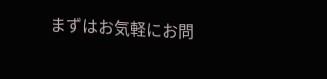まずはお気軽にお問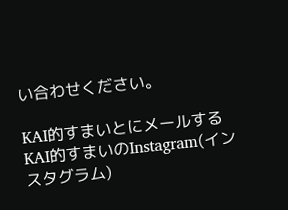い合わせください。

KAI的すまいとにメールする KAI的すまいのInstagram(インスタグラム)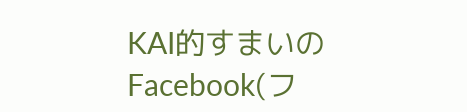KAI的すまいのFacebook(フ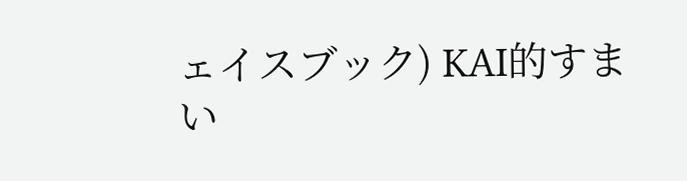ェイスブック) KAI的すまい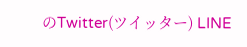のTwitter(ツイッター) LINE